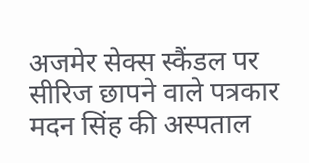अजमेर सेक्स स्कैंडल पर सीरिज छापने वाले पत्रकार मदन सिंह की अस्पताल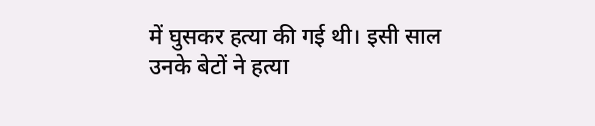में घुसकर हत्या की गई थी। इसी साल उनके बेटों ने हत्या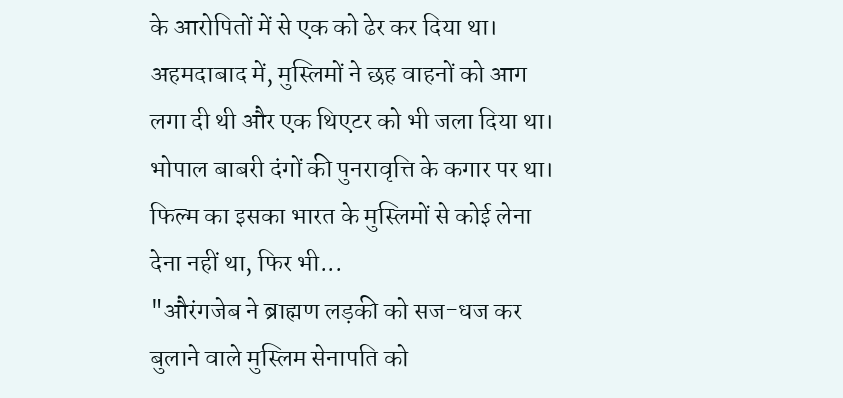के आरोपितों में से एक को ढेर कर दिया था।
अहमदाबाद में, मुस्लिमों ने छह वाहनों को आग लगा दी थी और एक थिएटर को भी जला दिया था। भोपाल बाबरी दंगों की पुनरावृत्ति के कगार पर था। फिल्म का इसका भारत के मुस्लिमों से कोई लेना देना नहीं था, फिर भी...
"औरंगजेब ने ब्राह्मण लड़की को सज-धज कर बुलाने वाले मुस्लिम सेनापति को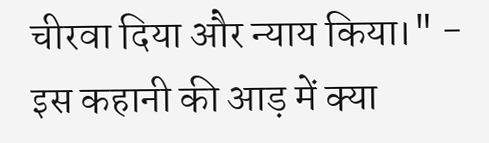चीरवा दिया और न्याय किया।" - इस कहानी की आड़ में क्या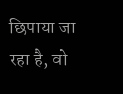छिपाया जा रहा है, वो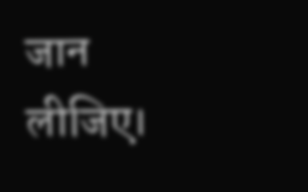जान लीजिए।